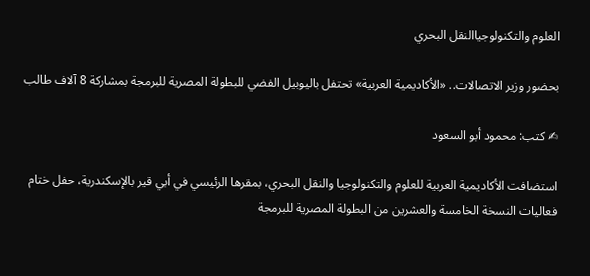العلوم والتكنولوجياالنقل البحري

بحضور وزير الاتصالات.. «الأكاديمية العربية» تحتفل باليوبيل الفضي للبطولة المصرية للبرمجة بمشاركة 8 آلاف طالب

✍ كتب: محمود أبو السعود

استضافت الأكاديمية العربية للعلوم والتكنولوجيا والنقل البحري، بمقرها الرئيسي في أبي قير بالإسكندرية، حفل ختام فعاليات النسخة الخامسة والعشرين من البطولة المصرية للبرمجة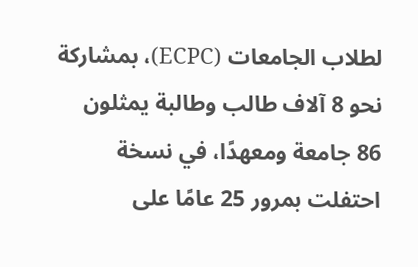لطلاب الجامعات (ECPC)، بمشاركة نحو 8 آلاف طالب وطالبة يمثلون 86 جامعة ومعهدًا، في نسخة احتفلت بمرور 25 عامًا على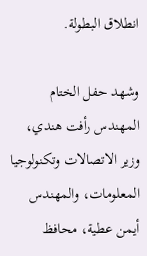انطلاق البطولة.

وشهد حفل الختام المهندس رأفت هندي، وزير الاتصالات وتكنولوجيا المعلومات، والمهندس أيمن عطية، محافظ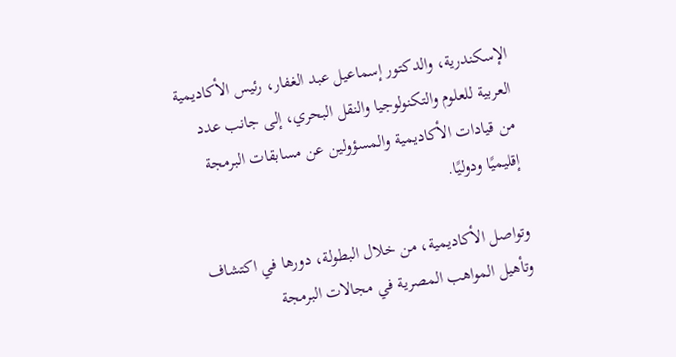الإسكندرية، والدكتور إسماعيل عبد الغفار، رئيس الأكاديمية العربية للعلوم والتكنولوجيا والنقل البحري، إلى جانب عدد من قيادات الأكاديمية والمسؤولين عن مسابقات البرمجة إقليميًا ودوليًا.

وتواصل الأكاديمية، من خلال البطولة، دورها في اكتشاف وتأهيل المواهب المصرية في مجالات البرمجة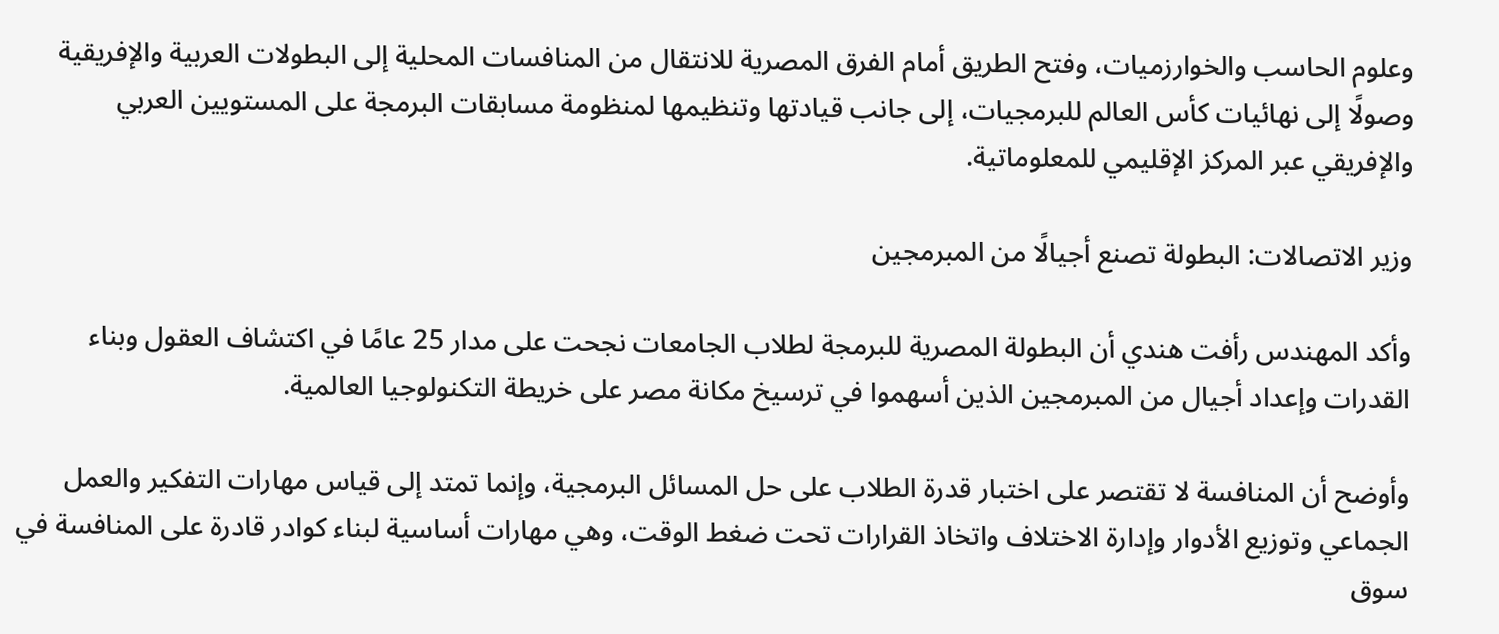وعلوم الحاسب والخوارزميات، وفتح الطريق أمام الفرق المصرية للانتقال من المنافسات المحلية إلى البطولات العربية والإفريقية وصولًا إلى نهائيات كأس العالم للبرمجيات، إلى جانب قيادتها وتنظيمها لمنظومة مسابقات البرمجة على المستويين العربي والإفريقي عبر المركز الإقليمي للمعلوماتية.

وزير الاتصالات: البطولة تصنع أجيالًا من المبرمجين

وأكد المهندس رأفت هندي أن البطولة المصرية للبرمجة لطلاب الجامعات نجحت على مدار 25 عامًا في اكتشاف العقول وبناء القدرات وإعداد أجيال من المبرمجين الذين أسهموا في ترسيخ مكانة مصر على خريطة التكنولوجيا العالمية.

وأوضح أن المنافسة لا تقتصر على اختبار قدرة الطلاب على حل المسائل البرمجية، وإنما تمتد إلى قياس مهارات التفكير والعمل الجماعي وتوزيع الأدوار وإدارة الاختلاف واتخاذ القرارات تحت ضغط الوقت، وهي مهارات أساسية لبناء كوادر قادرة على المنافسة في سوق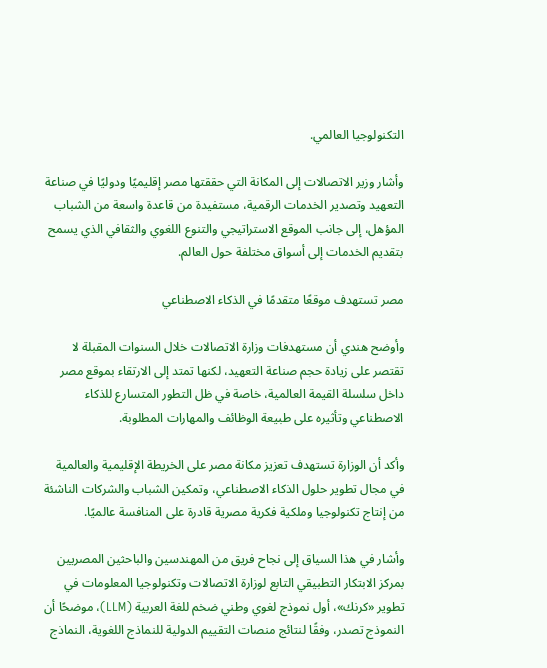التكنولوجيا العالمي.

وأشار وزير الاتصالات إلى المكانة التي حققتها مصر إقليميًا ودوليًا في صناعة التعهيد وتصدير الخدمات الرقمية، مستفيدة من قاعدة واسعة من الشباب المؤهل، إلى جانب الموقع الاستراتيجي والتنوع اللغوي والثقافي الذي يسمح بتقديم الخدمات إلى أسواق مختلفة حول العالم.

مصر تستهدف موقعًا متقدمًا في الذكاء الاصطناعي

وأوضح هندي أن مستهدفات وزارة الاتصالات خلال السنوات المقبلة لا تقتصر على زيادة حجم صناعة التعهيد، لكنها تمتد إلى الارتقاء بموقع مصر داخل سلسلة القيمة العالمية، خاصة في ظل التطور المتسارع للذكاء الاصطناعي وتأثيره على طبيعة الوظائف والمهارات المطلوبة.

وأكد أن الوزارة تستهدف تعزيز مكانة مصر على الخريطة الإقليمية والعالمية في مجال تطوير حلول الذكاء الاصطناعي، وتمكين الشباب والشركات الناشئة من إنتاج تكنولوجيا وملكية فكرية مصرية قادرة على المنافسة عالميًا.

وأشار في هذا السياق إلى نجاح فريق من المهندسين والباحثين المصريين بمركز الابتكار التطبيقي التابع لوزارة الاتصالات وتكنولوجيا المعلومات في تطوير «كرنك»، أول نموذج لغوي وطني ضخم للغة العربية (LLM)، موضحًا أن النموذج تصدر، وفقًا لنتائج منصات التقييم الدولية للنماذج اللغوية، النماذج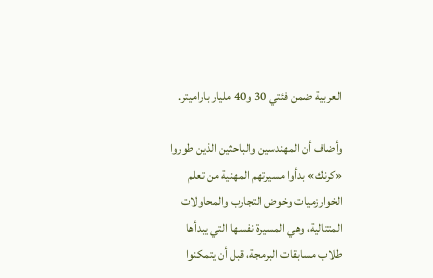العربية ضمن فئتي 30 و40 مليار باراميتر.

وأضاف أن المهندسين والباحثين الذين طوروا «كرنك» بدأوا مسيرتهم المهنية من تعلم الخوارزميات وخوض التجارب والمحاولات المتتالية، وهي المسيرة نفسها التي يبدأها طلاب مسابقات البرمجة، قبل أن يتمكنوا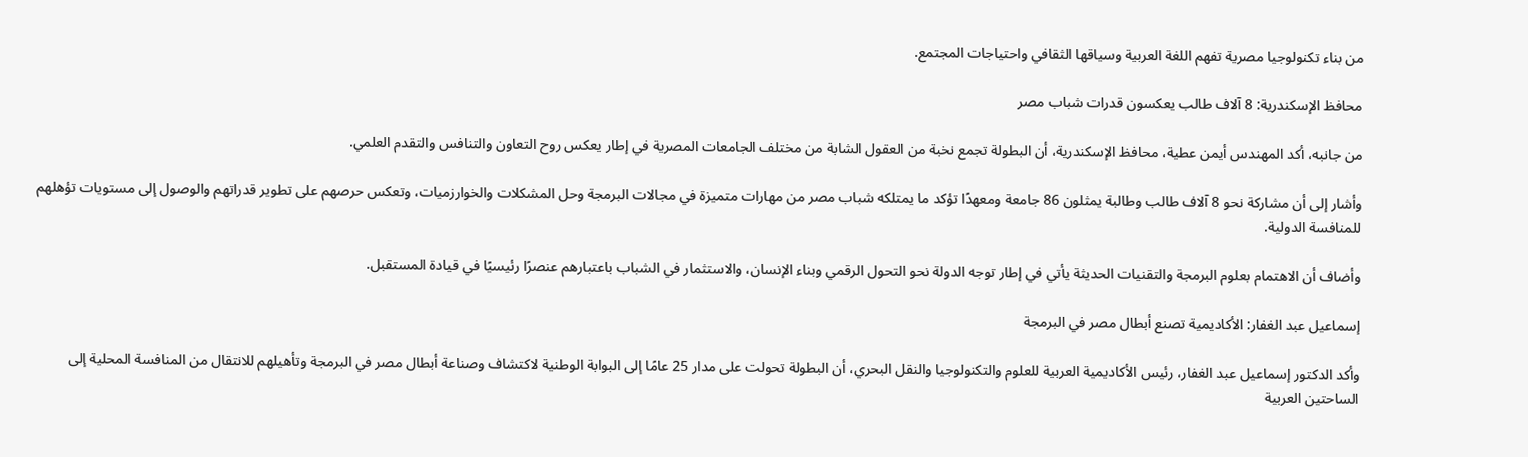من بناء تكنولوجيا مصرية تفهم اللغة العربية وسياقها الثقافي واحتياجات المجتمع.

محافظ الإسكندرية: 8 آلاف طالب يعكسون قدرات شباب مصر

من جانبه، أكد المهندس أيمن عطية، محافظ الإسكندرية، أن البطولة تجمع نخبة من العقول الشابة من مختلف الجامعات المصرية في إطار يعكس روح التعاون والتنافس والتقدم العلمي.

وأشار إلى أن مشاركة نحو 8 آلاف طالب وطالبة يمثلون 86 جامعة ومعهدًا تؤكد ما يمتلكه شباب مصر من مهارات متميزة في مجالات البرمجة وحل المشكلات والخوارزميات، وتعكس حرصهم على تطوير قدراتهم والوصول إلى مستويات تؤهلهم للمنافسة الدولية.

وأضاف أن الاهتمام بعلوم البرمجة والتقنيات الحديثة يأتي في إطار توجه الدولة نحو التحول الرقمي وبناء الإنسان، والاستثمار في الشباب باعتبارهم عنصرًا رئيسيًا في قيادة المستقبل.

إسماعيل عبد الغفار: الأكاديمية تصنع أبطال مصر في البرمجة

وأكد الدكتور إسماعيل عبد الغفار، رئيس الأكاديمية العربية للعلوم والتكنولوجيا والنقل البحري، أن البطولة تحولت على مدار 25 عامًا إلى البوابة الوطنية لاكتشاف وصناعة أبطال مصر في البرمجة وتأهيلهم للانتقال من المنافسة المحلية إلى الساحتين العربية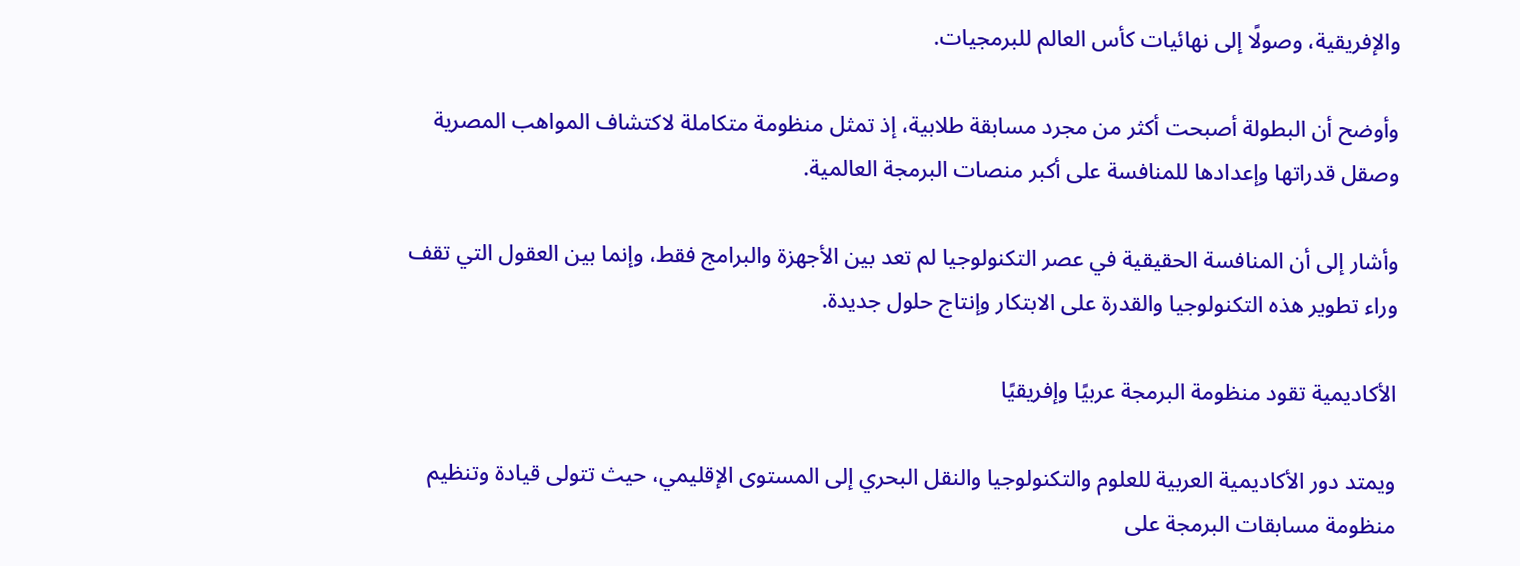والإفريقية، وصولًا إلى نهائيات كأس العالم للبرمجيات.

وأوضح أن البطولة أصبحت أكثر من مجرد مسابقة طلابية، إذ تمثل منظومة متكاملة لاكتشاف المواهب المصرية وصقل قدراتها وإعدادها للمنافسة على أكبر منصات البرمجة العالمية.

وأشار إلى أن المنافسة الحقيقية في عصر التكنولوجيا لم تعد بين الأجهزة والبرامج فقط، وإنما بين العقول التي تقف وراء تطوير هذه التكنولوجيا والقدرة على الابتكار وإنتاج حلول جديدة.

الأكاديمية تقود منظومة البرمجة عربيًا وإفريقيًا

ويمتد دور الأكاديمية العربية للعلوم والتكنولوجيا والنقل البحري إلى المستوى الإقليمي، حيث تتولى قيادة وتنظيم منظومة مسابقات البرمجة على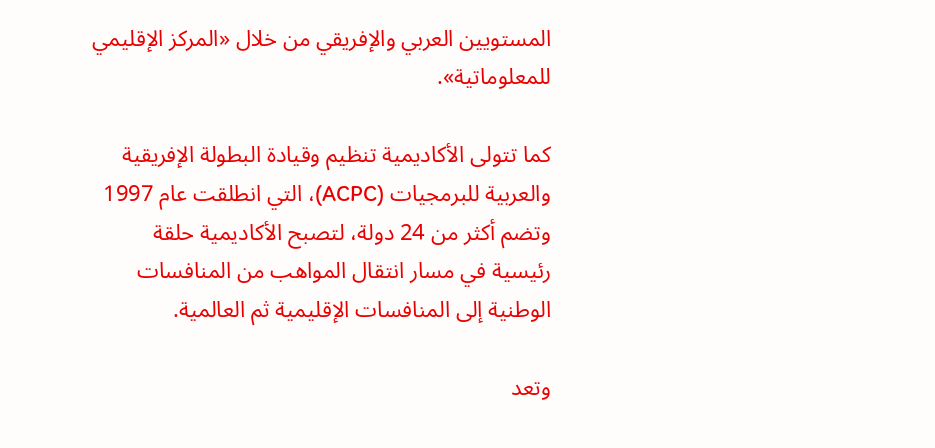المستويين العربي والإفريقي من خلال «المركز الإقليمي للمعلوماتية».

كما تتولى الأكاديمية تنظيم وقيادة البطولة الإفريقية والعربية للبرمجيات (ACPC)، التي انطلقت عام 1997 وتضم أكثر من 24 دولة، لتصبح الأكاديمية حلقة رئيسية في مسار انتقال المواهب من المنافسات الوطنية إلى المنافسات الإقليمية ثم العالمية.

وتعد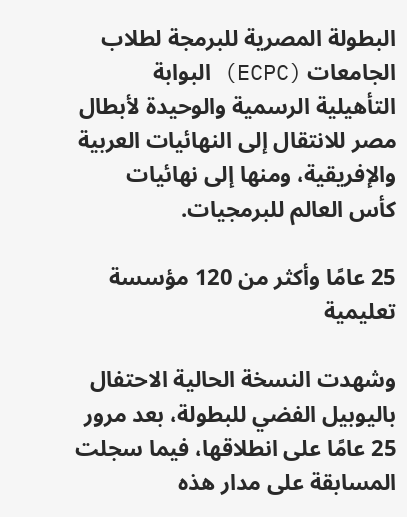البطولة المصرية للبرمجة لطلاب الجامعات (ECPC) البوابة التأهيلية الرسمية والوحيدة لأبطال مصر للانتقال إلى النهائيات العربية والإفريقية، ومنها إلى نهائيات كأس العالم للبرمجيات.

25 عامًا وأكثر من 120 مؤسسة تعليمية

وشهدت النسخة الحالية الاحتفال باليوبيل الفضي للبطولة، بعد مرور 25 عامًا على انطلاقها، فيما سجلت المسابقة على مدار هذه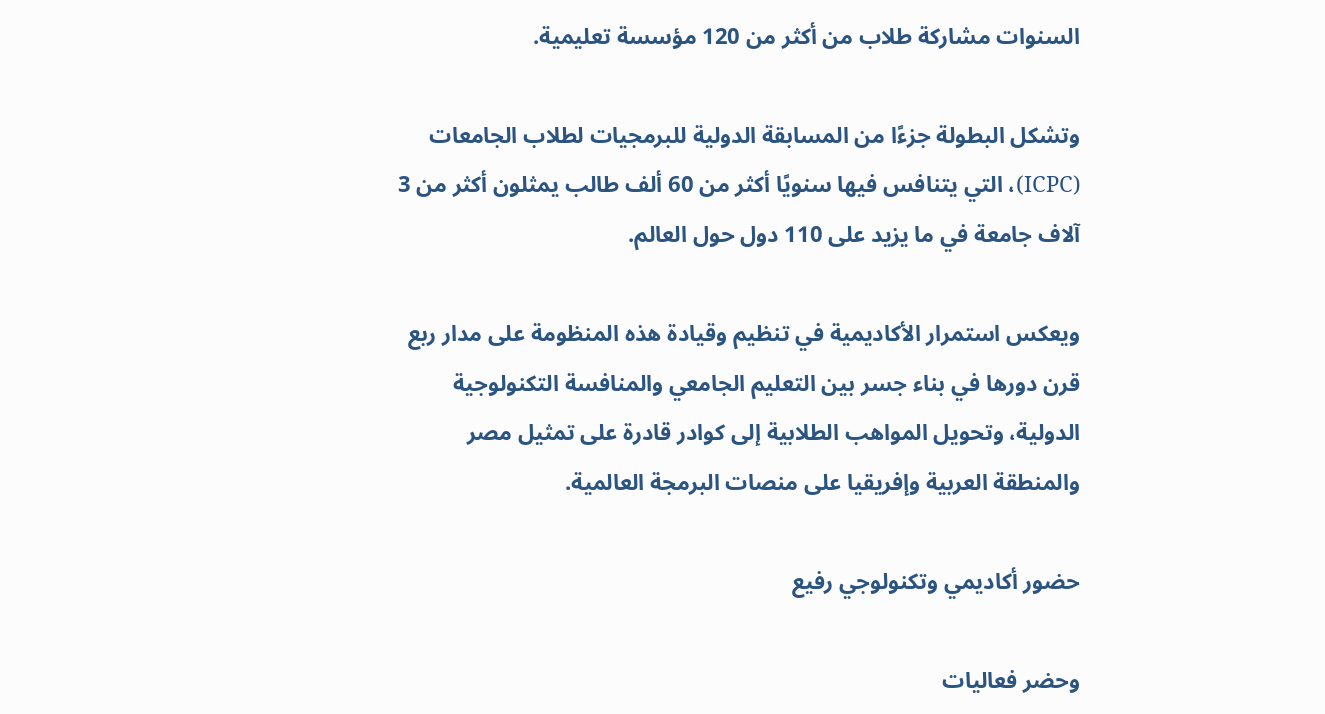السنوات مشاركة طلاب من أكثر من 120 مؤسسة تعليمية.

وتشكل البطولة جزءًا من المسابقة الدولية للبرمجيات لطلاب الجامعات (ICPC)، التي يتنافس فيها سنويًا أكثر من 60 ألف طالب يمثلون أكثر من 3 آلاف جامعة في ما يزيد على 110 دول حول العالم.

ويعكس استمرار الأكاديمية في تنظيم وقيادة هذه المنظومة على مدار ربع قرن دورها في بناء جسر بين التعليم الجامعي والمنافسة التكنولوجية الدولية، وتحويل المواهب الطلابية إلى كوادر قادرة على تمثيل مصر والمنطقة العربية وإفريقيا على منصات البرمجة العالمية.

حضور أكاديمي وتكنولوجي رفيع

وحضر فعاليات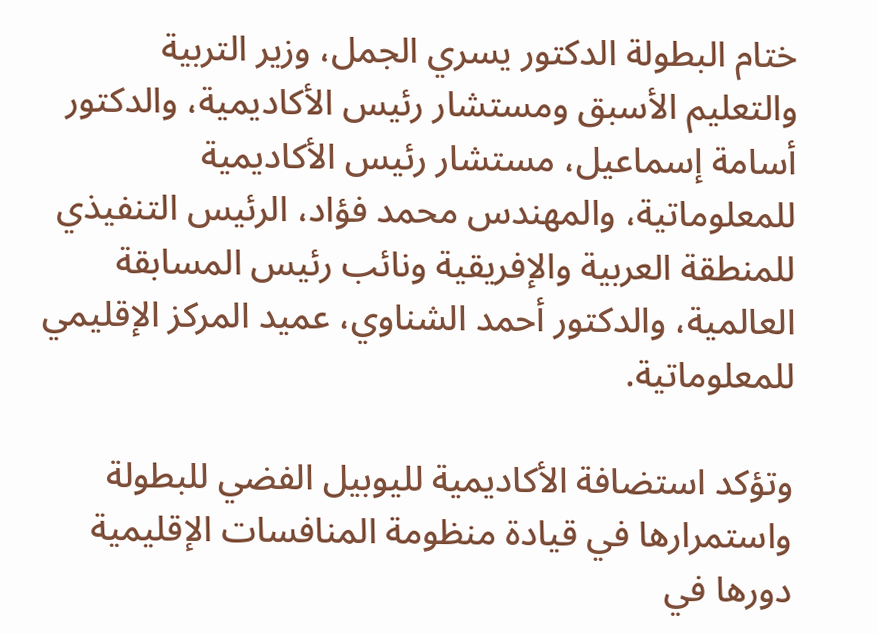ختام البطولة الدكتور يسري الجمل، وزير التربية والتعليم الأسبق ومستشار رئيس الأكاديمية، والدكتور أسامة إسماعيل، مستشار رئيس الأكاديمية للمعلوماتية، والمهندس محمد فؤاد، الرئيس التنفيذي للمنطقة العربية والإفريقية ونائب رئيس المسابقة العالمية، والدكتور أحمد الشناوي، عميد المركز الإقليمي للمعلوماتية.

وتؤكد استضافة الأكاديمية لليوبيل الفضي للبطولة واستمرارها في قيادة منظومة المنافسات الإقليمية دورها في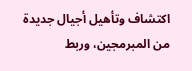اكتشاف وتأهيل أجيال جديدة من المبرمجين، وربط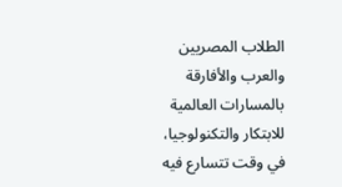الطلاب المصريين والعرب والأفارقة بالمسارات العالمية للابتكار والتكنولوجيا، في وقت تتسارع فيه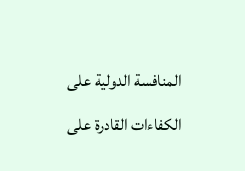المنافسة الدولية على الكفاءات القادرة على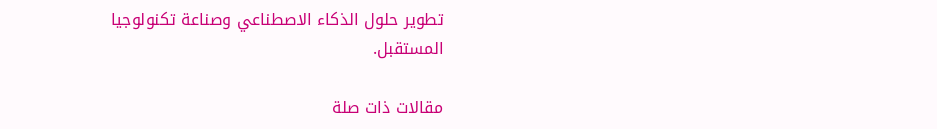تطوير حلول الذكاء الاصطناعي وصناعة تكنولوجيا المستقبل.

مقالات ذات صلة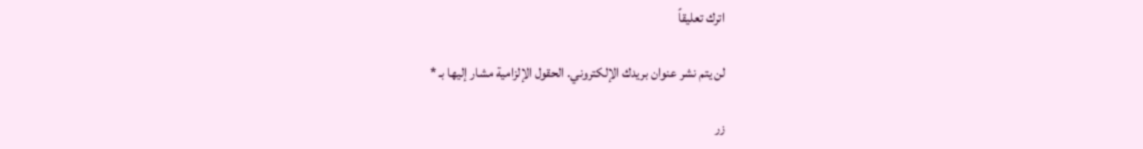اترك تعليقاً

لن يتم نشر عنوان بريدك الإلكتروني. الحقول الإلزامية مشار إليها بـ *

زر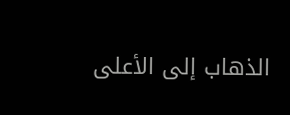الذهاب إلى الأعلى